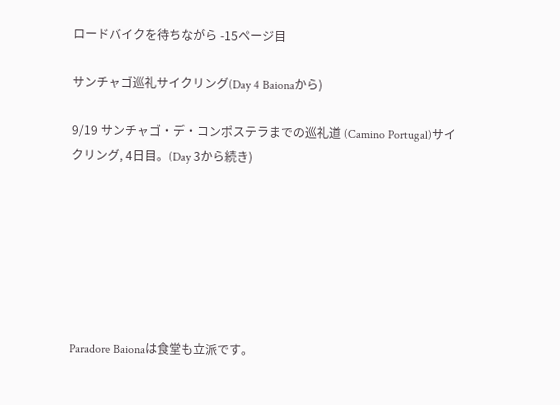ロードバイクを待ちながら -15ページ目

サンチャゴ巡礼サイクリング(Day 4 Baionaから)

9/19 サンチャゴ・デ・コンポステラまでの巡礼道 (Camino Portugal)サイクリング, 4日目。(Day 3から続き)







Paradore Baionaは食堂も立派です。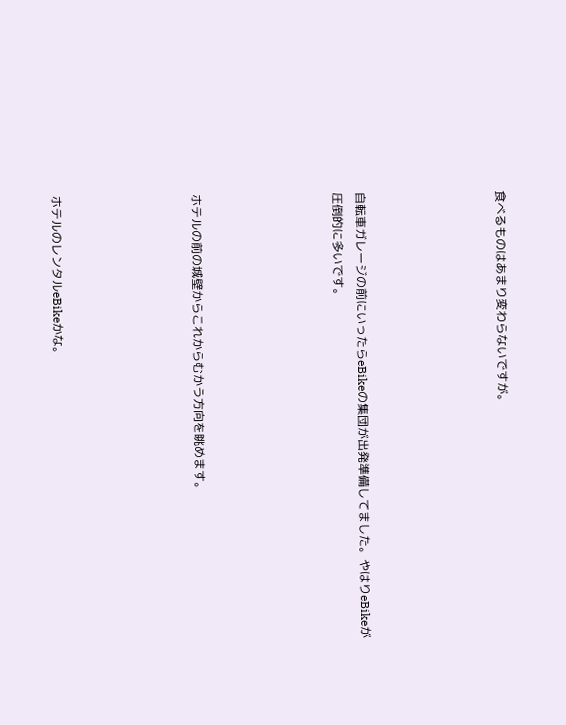食べるものはあまり変わらないですが。





自転車ガレージの前にいったらeBikeの集団が出発準備してました。やはりeBikeが圧倒的に多いです。





ホテルの前の城壁からこれからむかう方向を眺めます。





ホテルのレンタルeBikeかな。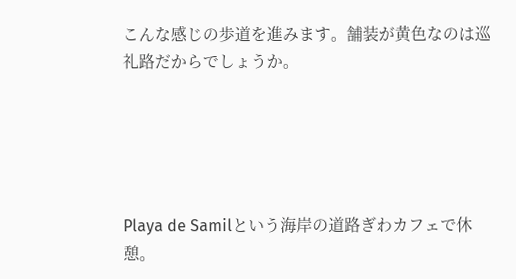こんな感じの歩道を進みます。舗装が黄色なのは巡礼路だからでしょうか。





Playa de Samilという海岸の道路ぎわカフェで休憩。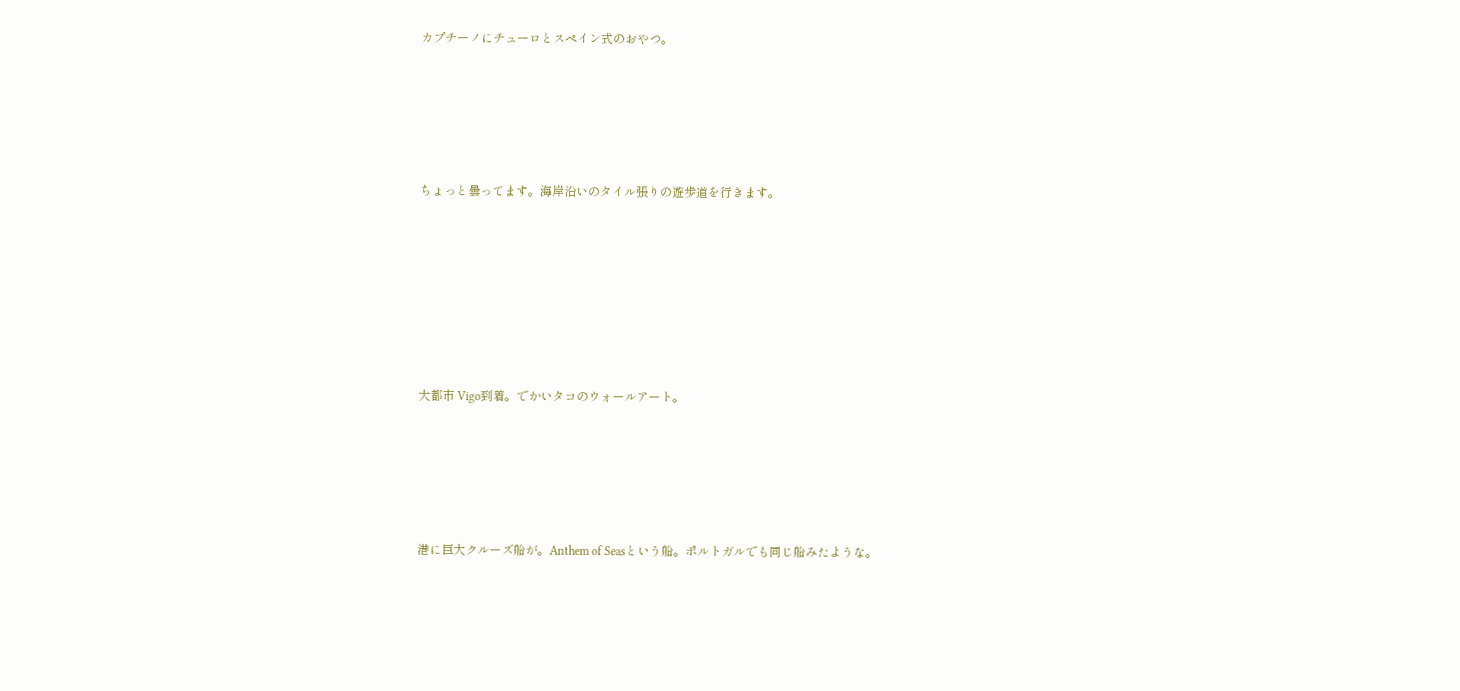カプチーノにチューロとスペイン式のおやつ。





ちょっと曇ってます。海岸沿いのタイル張りの遊歩道を行きます。







大都市 Vigo到着。でかいタコのウォールアート。





港に巨大クルーズ船が。Anthem of Seasという船。ポルトガルでも同じ船みたような。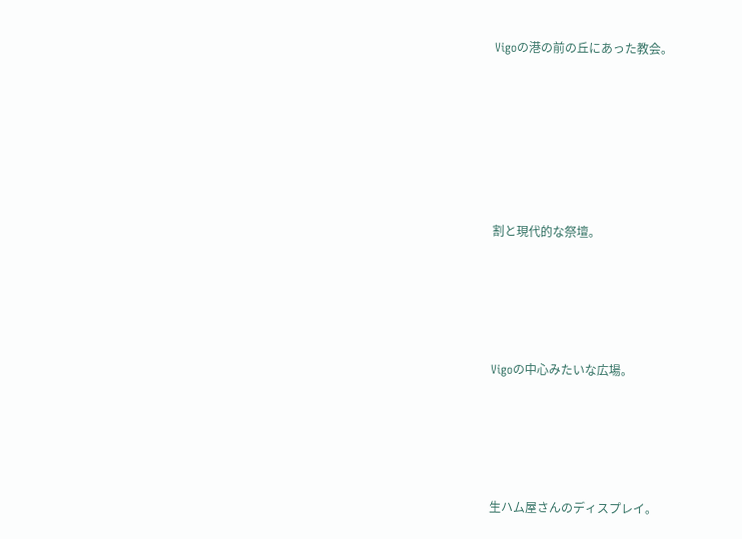Vigoの港の前の丘にあった教会。







割と現代的な祭壇。





Vigoの中心みたいな広場。





生ハム屋さんのディスプレイ。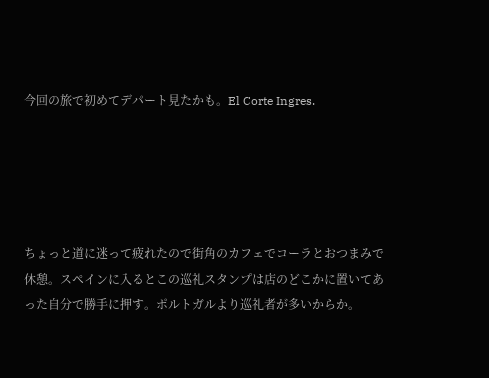今回の旅で初めてデパート見たかも。El Corte Ingres.





ちょっと道に迷って疲れたので街角のカフェでコーラとおつまみで休憩。スペインに入るとこの巡礼スタンプは店のどこかに置いてあった自分で勝手に押す。ポルトガルより巡礼者が多いからか。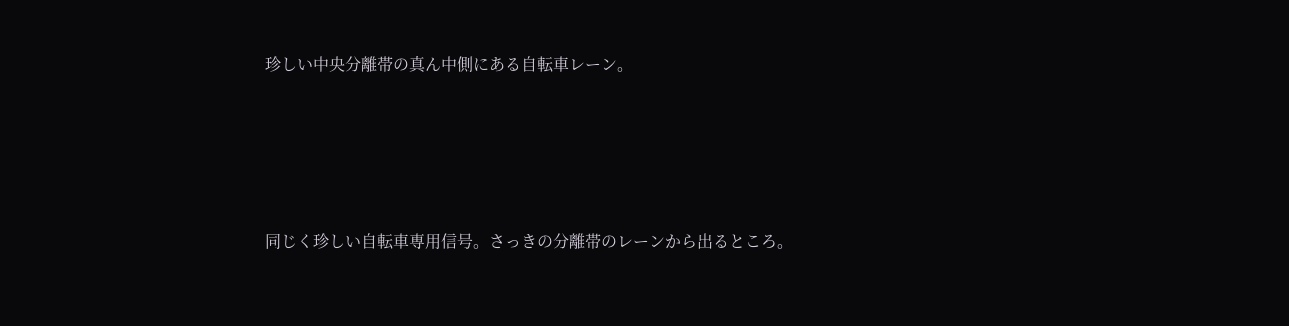珍しい中央分離帯の真ん中側にある自転車レーン。





同じく珍しい自転車専用信号。さっきの分離帯のレーンから出るところ。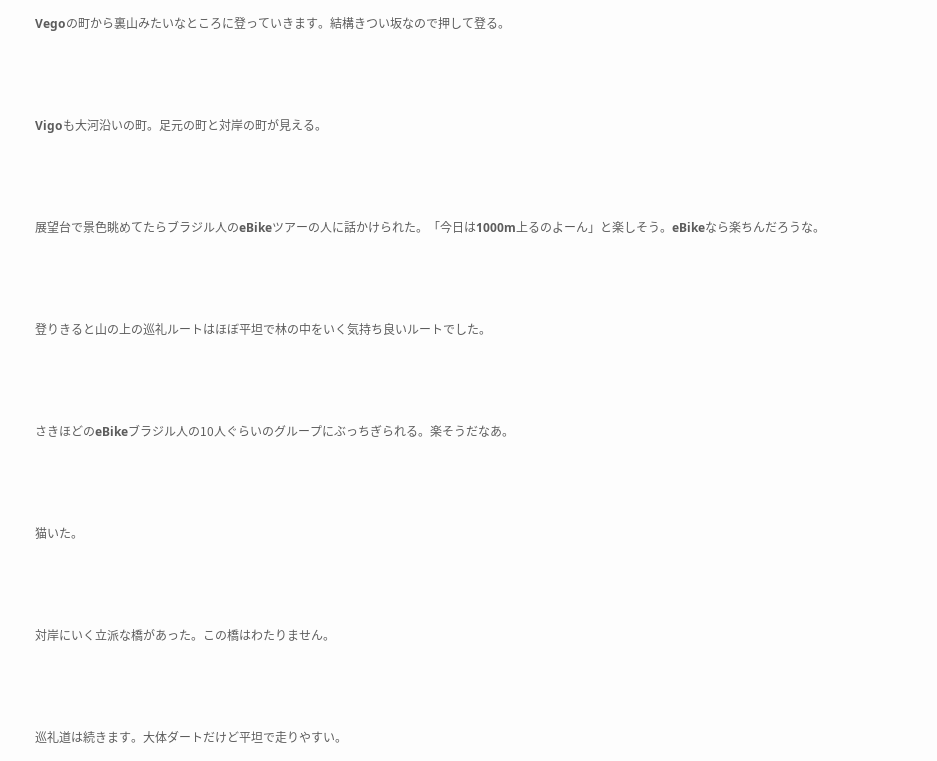Vegoの町から裏山みたいなところに登っていきます。結構きつい坂なので押して登る。





Vigoも大河沿いの町。足元の町と対岸の町が見える。





展望台で景色眺めてたらブラジル人のeBikeツアーの人に話かけられた。「今日は1000m上るのよーん」と楽しそう。eBikeなら楽ちんだろうな。





登りきると山の上の巡礼ルートはほぼ平坦で林の中をいく気持ち良いルートでした。





さきほどのeBikeブラジル人の10人ぐらいのグループにぶっちぎられる。楽そうだなあ。





猫いた。





対岸にいく立派な橋があった。この橋はわたりません。





巡礼道は続きます。大体ダートだけど平坦で走りやすい。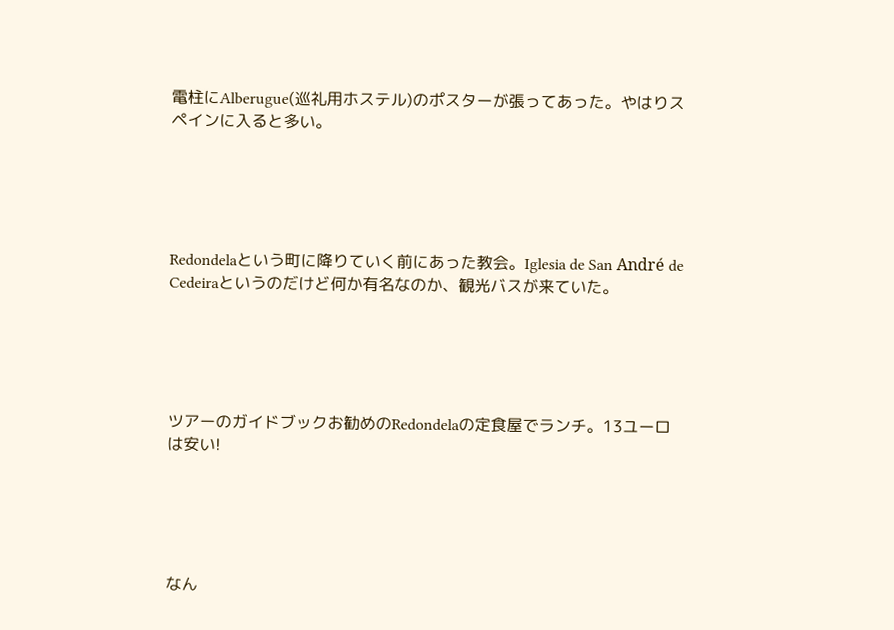電柱にAlberugue(巡礼用ホステル)のポスターが張ってあった。やはりスペインに入ると多い。





Redondelaという町に降りていく前にあった教会。Iglesia de San André de Cedeiraというのだけど何か有名なのか、観光バスが来ていた。





ツアーのガイドブックお勧めのRedondelaの定食屋でランチ。13ユーロは安い!





なん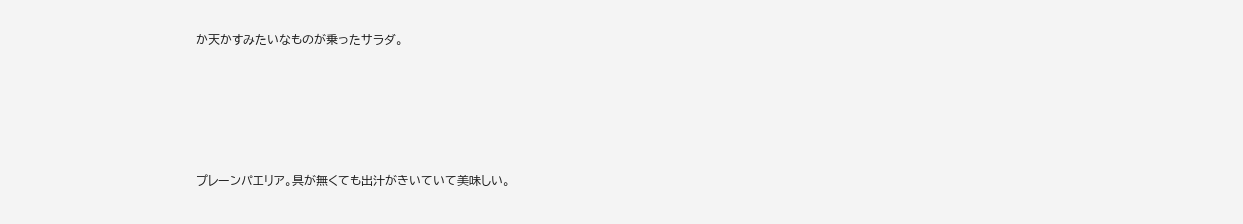か天かすみたいなものが乗ったサラダ。





プレーンパエリア。具が無くても出汁がきいていて美味しい。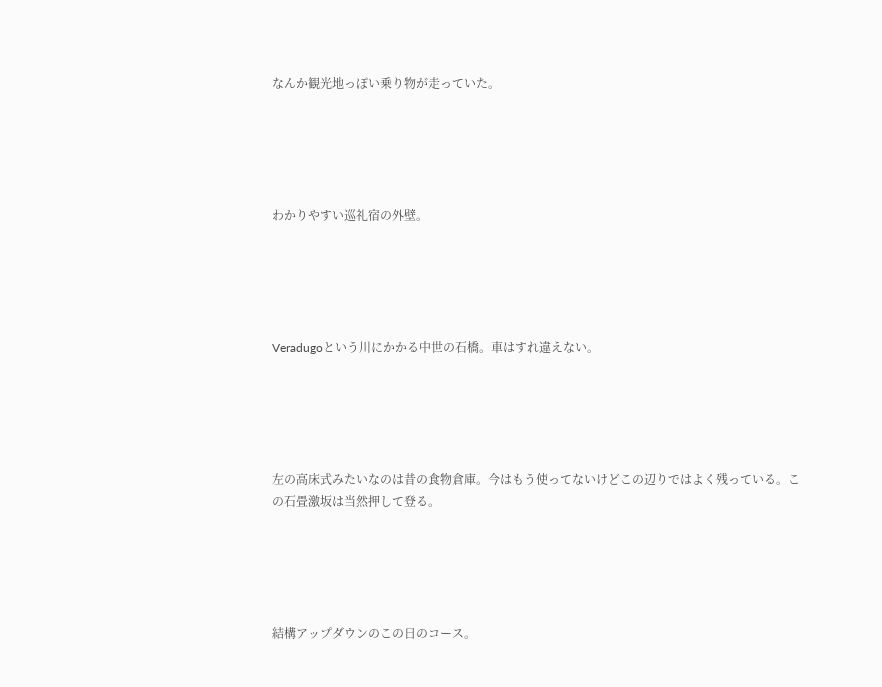なんか観光地っぽい乗り物が走っていた。





わかりやすい巡礼宿の外壁。





Veradugoという川にかかる中世の石橋。車はすれ違えない。





左の高床式みたいなのは昔の食物倉庫。今はもう使ってないけどこの辺りではよく残っている。この石畳激坂は当然押して登る。





結構アップダウンのこの日のコース。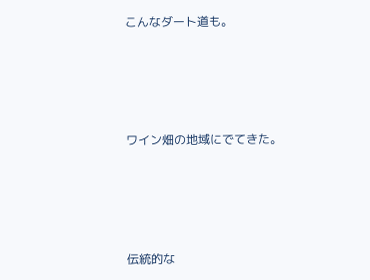こんなダート道も。





ワイン畑の地域にでてきた。





伝統的な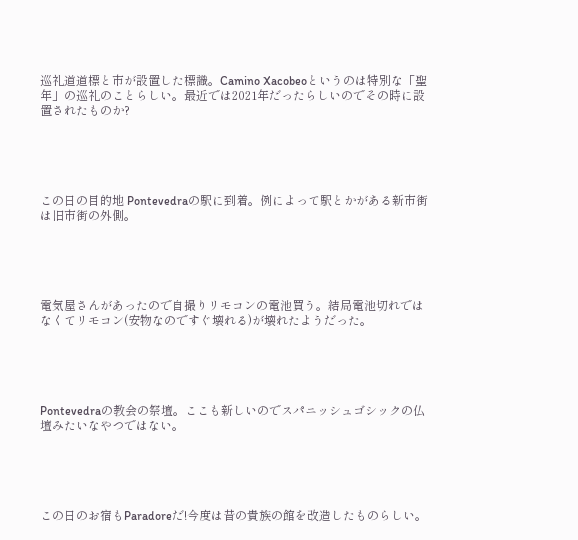巡礼道道標と市が設置した標識。Camino Xacobeoというのは特別な「聖年」の巡礼のことらしい。最近では2021年だったらしいのでその時に設置されたものか?





この日の目的地 Pontevedraの駅に到着。例によって駅とかがある新市街は旧市街の外側。





電気屋さんがあったので自撮りリモコンの電池買う。結局電池切れではなくてリモコン(安物なのですぐ壊れる)が壊れたようだった。





Pontevedraの教会の祭壇。ここも新しいのでスパニッシュゴシックの仏壇みたいなやつではない。





この日のお宿もParadoreだ!今度は昔の貴族の館を改造したものらしい。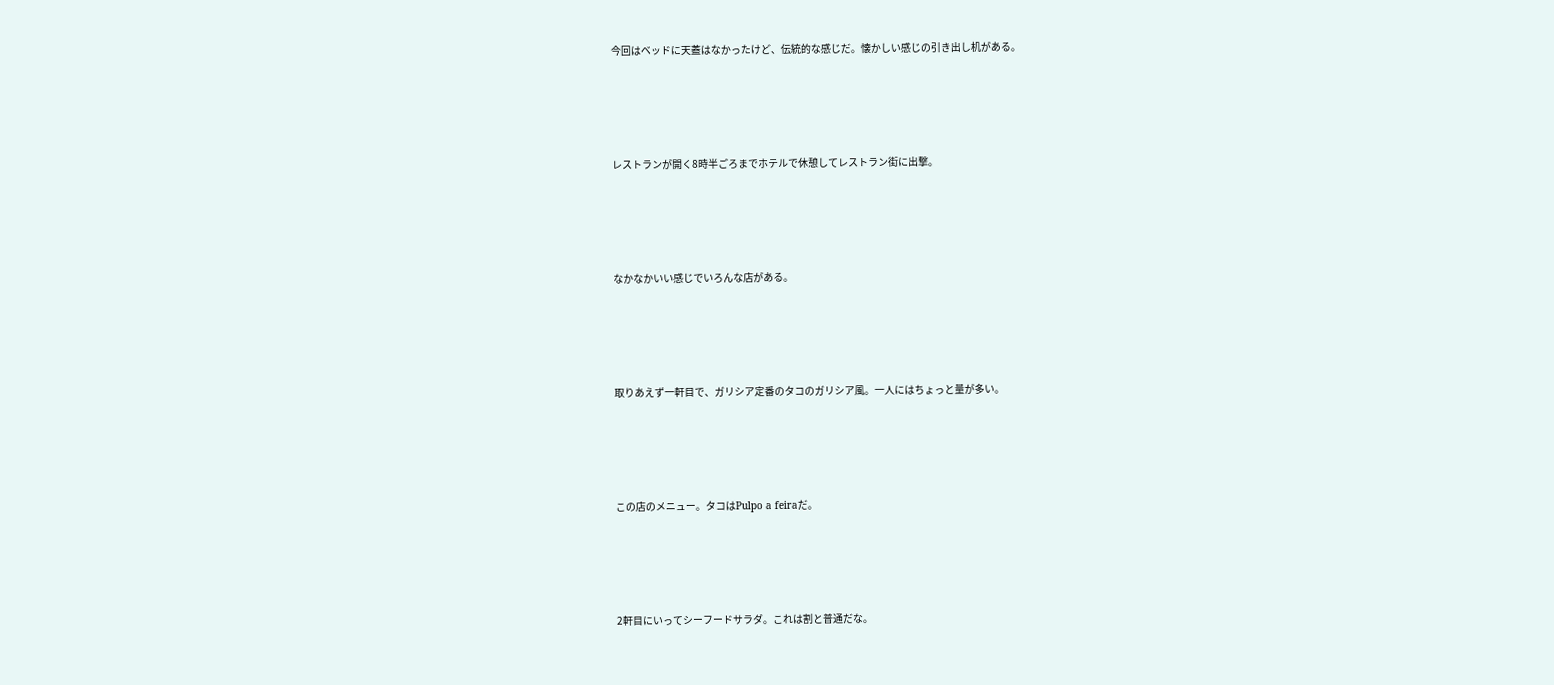今回はベッドに天蓋はなかったけど、伝統的な感じだ。懐かしい感じの引き出し机がある。





レストランが開く8時半ごろまでホテルで休憩してレストラン街に出撃。





なかなかいい感じでいろんな店がある。





取りあえず一軒目で、ガリシア定番のタコのガリシア風。一人にはちょっと量が多い。





この店のメニュー。タコはPulpo a feiraだ。





2軒目にいってシーフードサラダ。これは割と普通だな。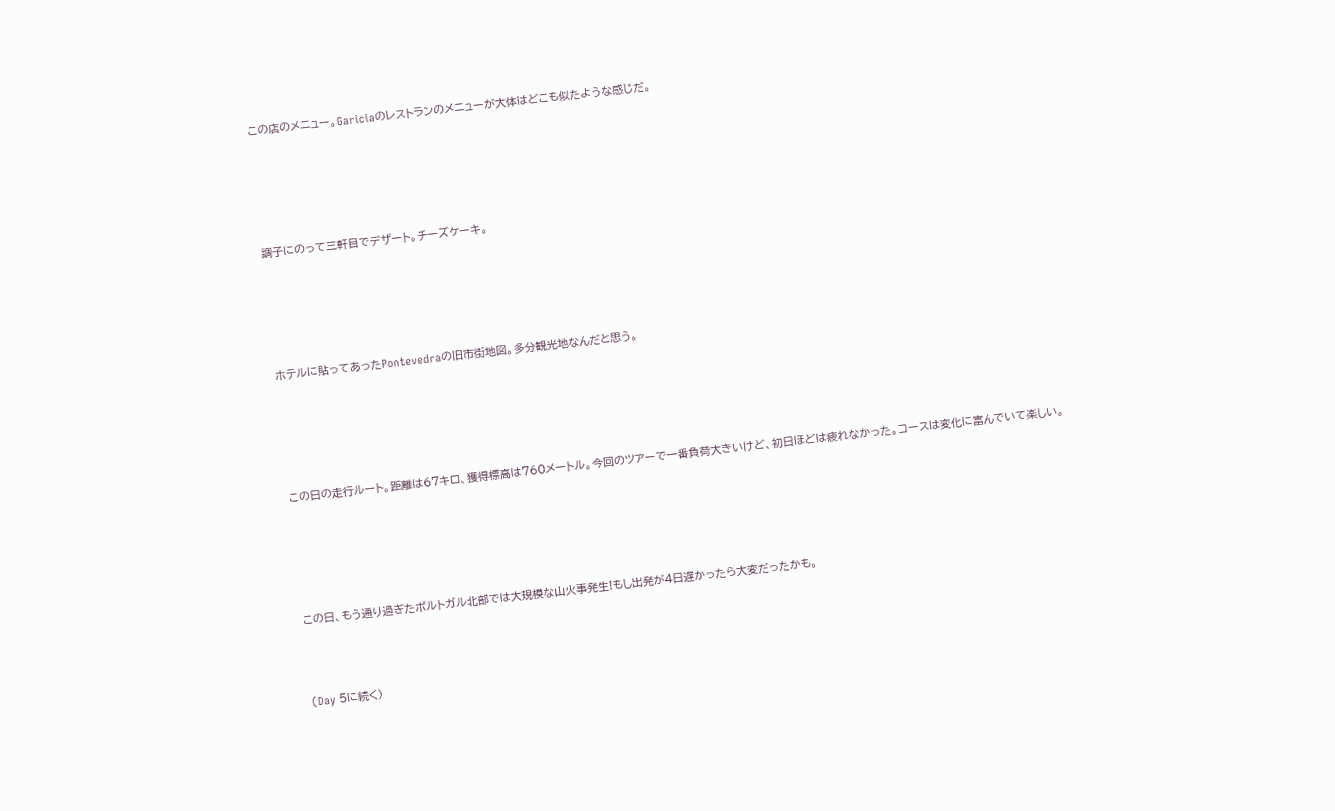この店のメニュー。Gariciaのレストランのメニューが大体はどこも似たような感じだ。





調子にのって三軒目でデザート。チーズケーキ。





ホテルに貼ってあったPontevedraの旧市街地図。多分観光地なんだと思う。





この日の走行ルート。距離は67キロ、獲得標高は760メートル。今回のツアーで一番負荷大きいけど、初日ほどは疲れなかった。コースは変化に富んでいて楽しい。





この日、もう通り過ぎたポルトガル北部では大規模な山火事発生!もし出発が4日遅かったら大変だったかも。



(Day 5に続く)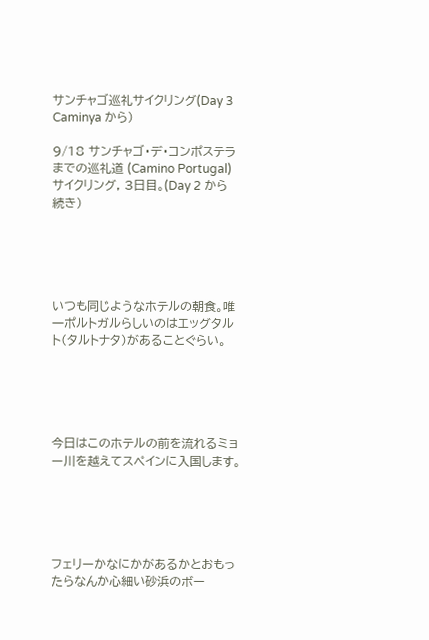サンチャゴ巡礼サイクリング(Day 3 Caminya から)

9/18 サンチャゴ・デ・コンポステラまでの巡礼道 (Camino Portugal)サイクリング, 3日目。(Day 2 から続き)





いつも同じようなホテルの朝食。唯一ポルトガルらしいのはエッグタルト(タルトナタ)があることぐらい。





今日はこのホテルの前を流れるミョー川を越えてスペインに入国します。





フェリーかなにかがあるかとおもったらなんか心細い砂浜のボー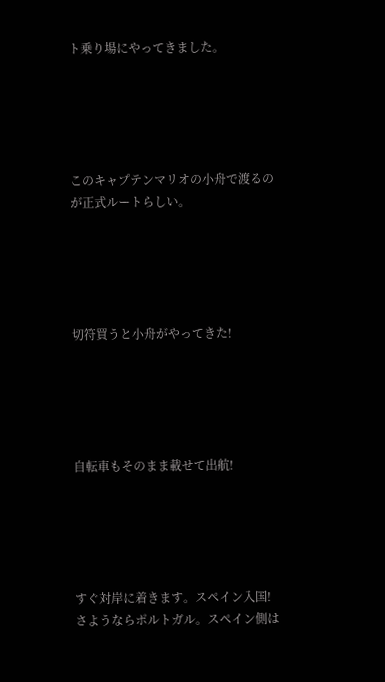ト乗り場にやってきました。





このキャプテンマリオの小舟で渡るのが正式ルートらしい。





切符買うと小舟がやってきた!





自転車もそのまま載せて出航!





すぐ対岸に着きます。スペイン入国!さようならポルトガル。スペイン側は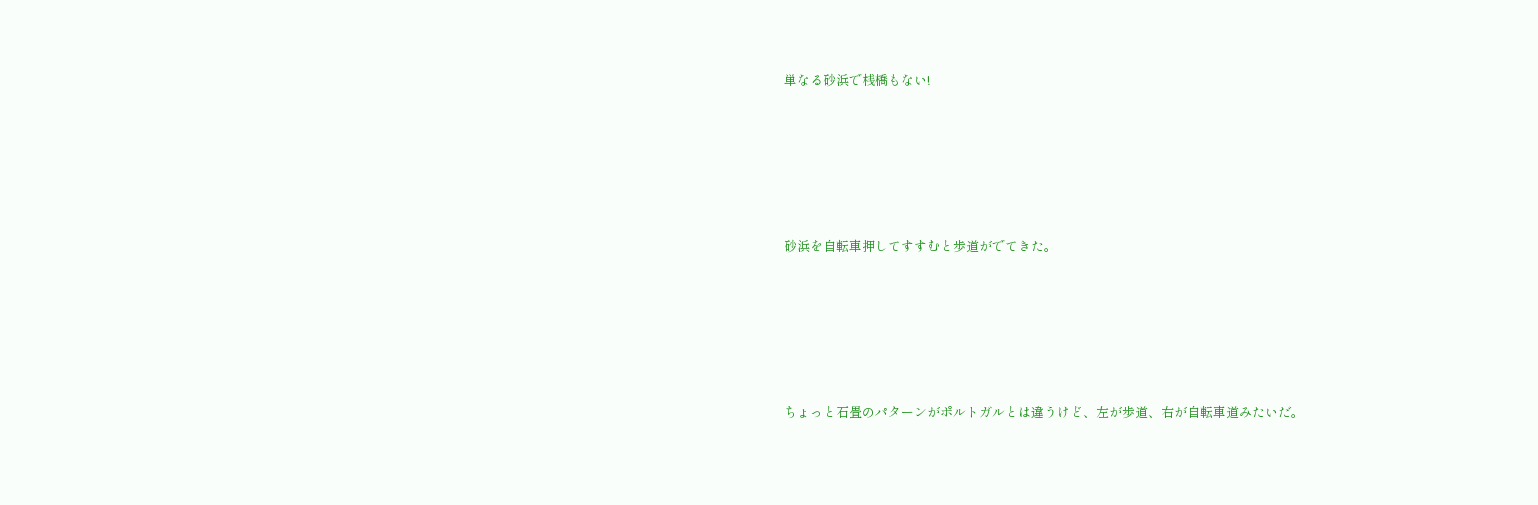単なる砂浜で桟橋もない!





砂浜を自転車押してすすむと歩道がでてきた。





ちょっと石畳のパターンがポルトガルとは違うけど、左が歩道、右が自転車道みたいだ。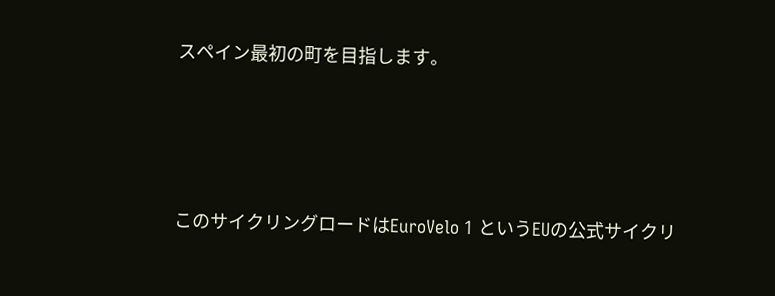スペイン最初の町を目指します。





このサイクリングロードはEuroVelo 1 というEUの公式サイクリ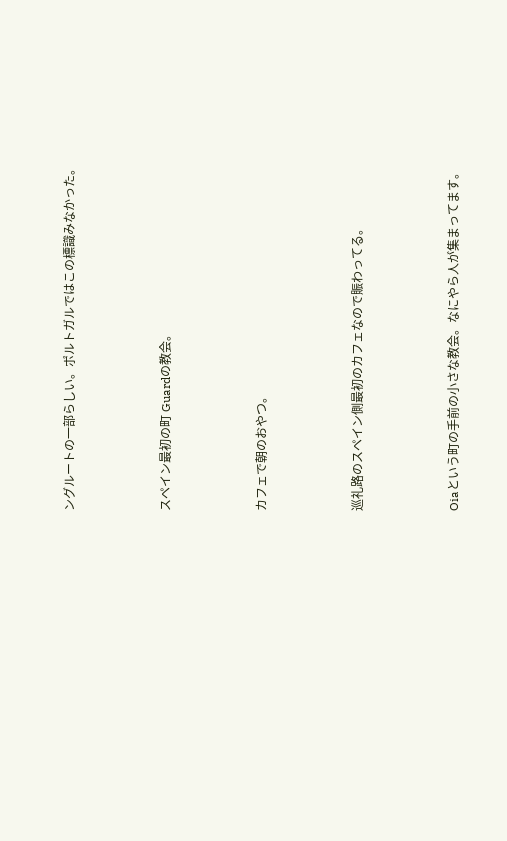ングルートの一部らしい。ポルトガルではこの標識みなかった。





スペイン最初の町 Guardの教会。





カフェで朝のおやつ。





巡礼路のスペイン側最初のカフェなので賑わってる。





Oiaという町の手前の小さな教会。なにやら人が集まってます。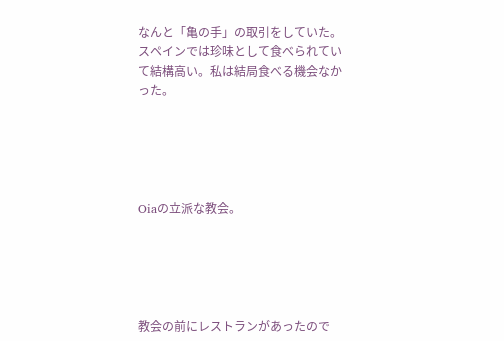なんと「亀の手」の取引をしていた。スペインでは珍味として食べられていて結構高い。私は結局食べる機会なかった。





Oiaの立派な教会。





教会の前にレストランがあったので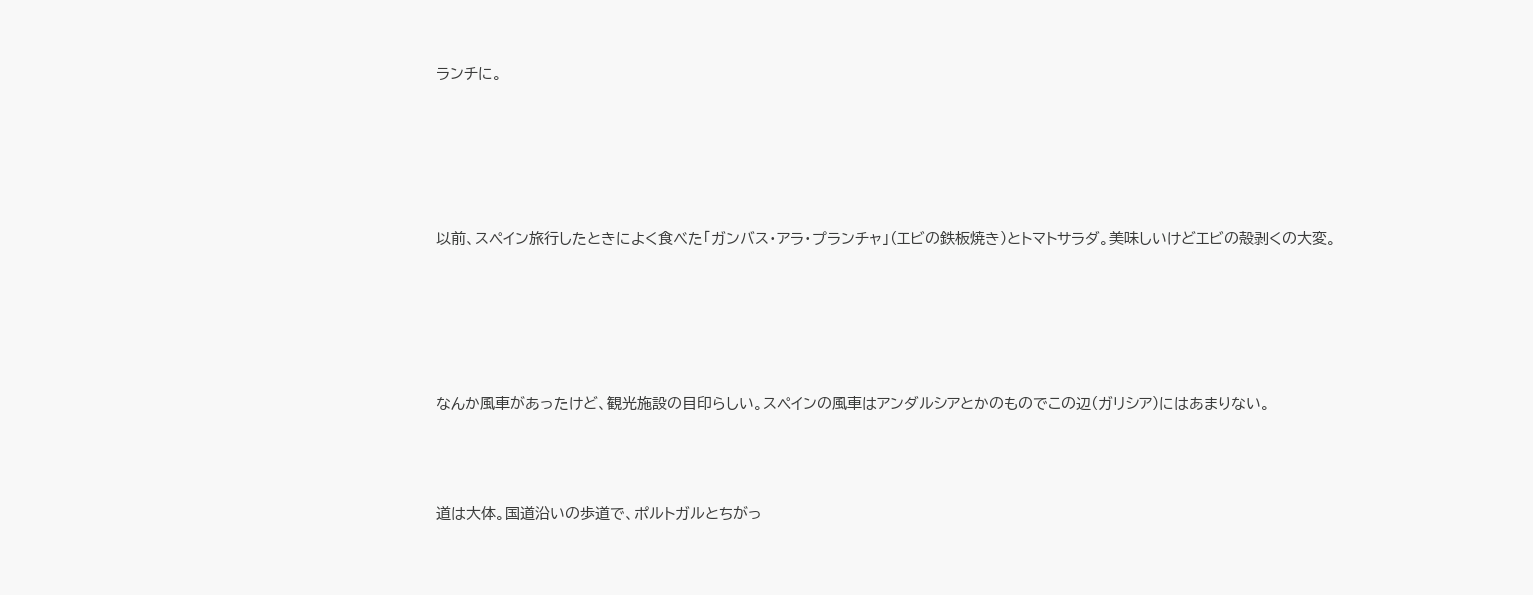ランチに。





以前、スペイン旅行したときによく食べた「ガンバス・アラ・プランチャ」(エビの鉄板焼き)とトマトサラダ。美味しいけどエビの殻剥くの大変。





なんか風車があったけど、観光施設の目印らしい。スペインの風車はアンダルシアとかのものでこの辺(ガリシア)にはあまりない。



道は大体。国道沿いの歩道で、ポルトガルとちがっ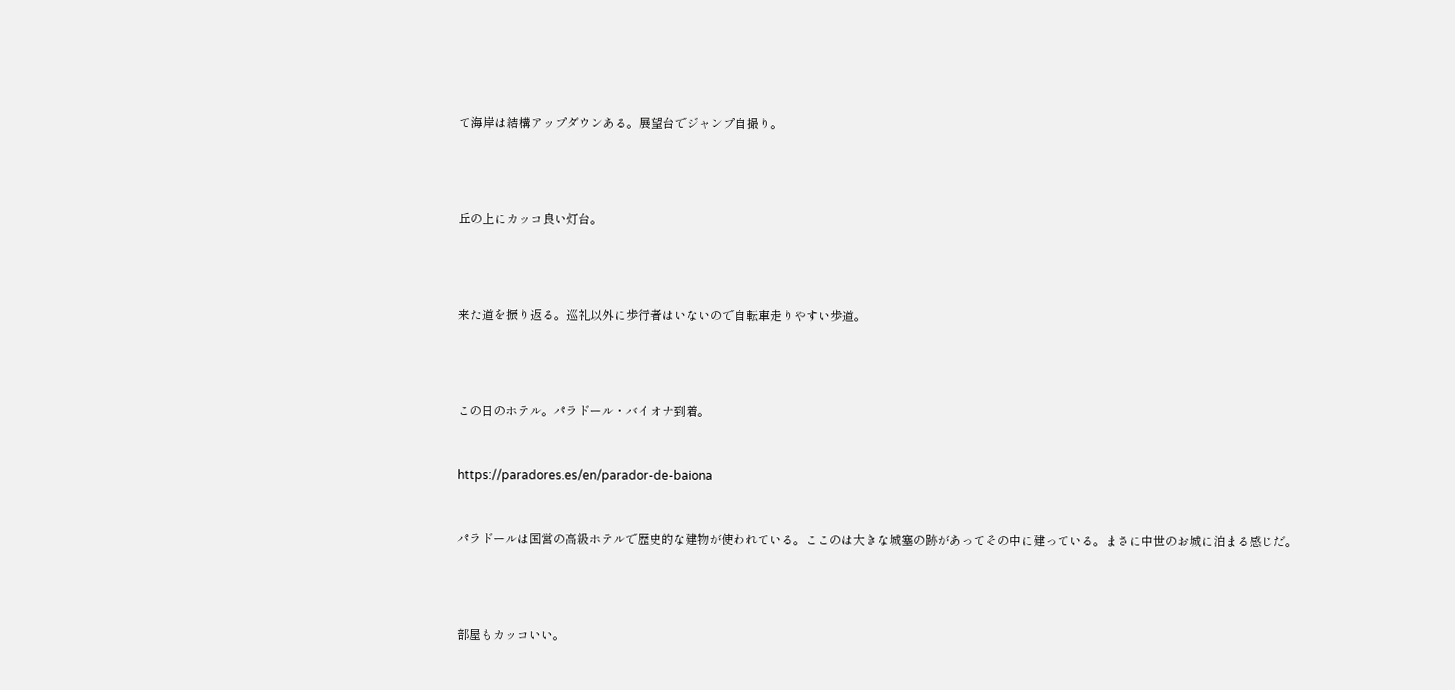て海岸は結構アップダウンある。展望台でジャンプ自撮り。





丘の上にカッコ良い灯台。





来た道を振り返る。巡礼以外に歩行者はいないので自転車走りやすい歩道。





この日のホテル。パラドール・バイオナ到着。



https://paradores.es/en/parador-de-baiona



パラドールは国営の高級ホテルで歴史的な建物が使われている。ここのは大きな城塞の跡があってその中に建っている。まさに中世のお城に泊まる感じだ。





部屋もカッコいい。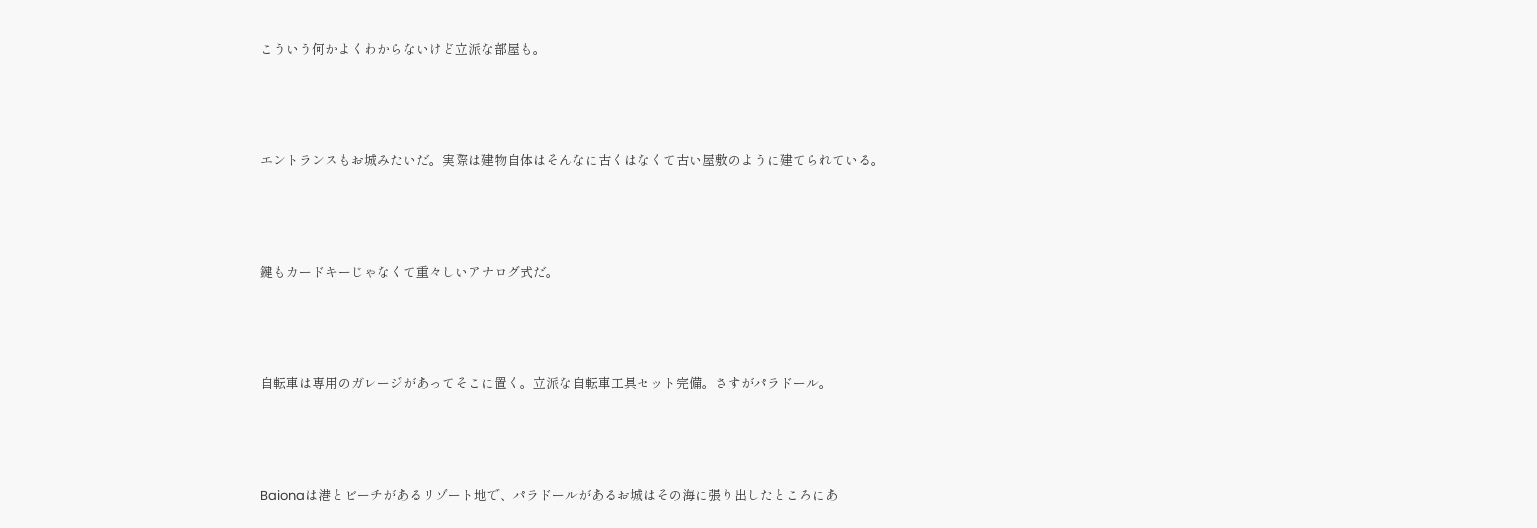こういう何かよくわからないけど立派な部屋も。





エントランスもお城みたいだ。実際は建物自体はそんなに古くはなくて古い屋敷のように建てられている。





鍵もカードキーじゃなくて重々しいアナログ式だ。





自転車は専用のガレージがあってそこに置く。立派な自転車工具セット完備。さすがパラドール。





Baionaは港とビーチがあるリゾート地で、パラドールがあるお城はその海に張り出したところにあ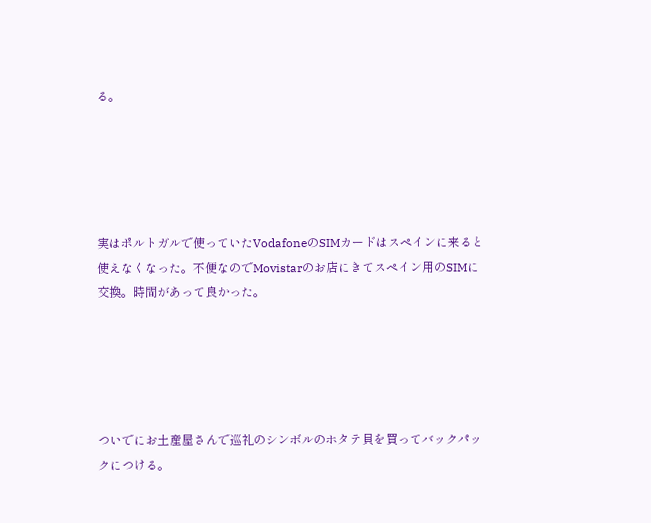る。





実はポルトガルで使っていたVodafoneのSIMカードはスペインに来ると使えなくなった。不便なのでMovistarのお店にきてスペイン用のSIMに交換。時間があって良かった。





ついでにお土産屋さんで巡礼のシンボルのホタテ貝を買ってバックパックにつける。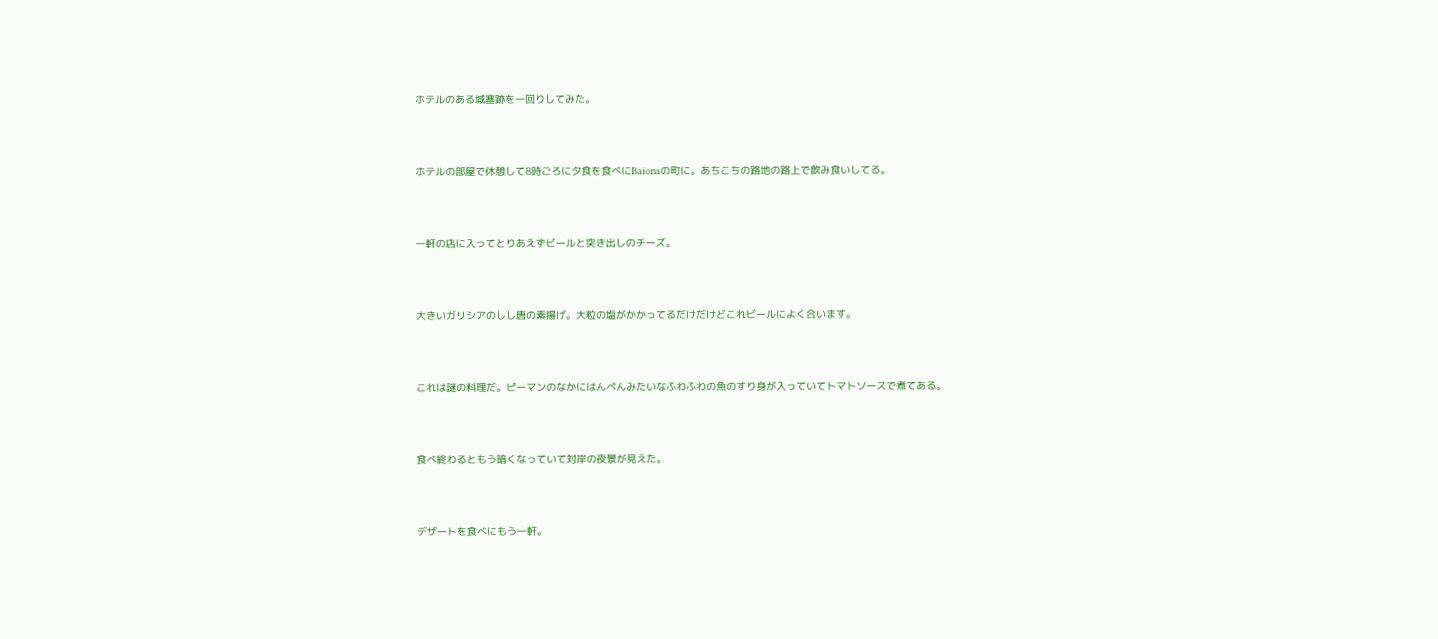ホテルのある城塞跡を一回りしてみた。





ホテルの部屋で休憩して8時ごろに夕食を食べにBaionaの町に。あちこちの路地の路上で飲み食いしてる。





一軒の店に入ってとりあえずビールと突き出しのチーズ。





大きいガリシアのしし唐の素揚げ。大粒の塩がかかってるだけだけどこれビールによく合います。





これは謎の料理だ。ピーマンのなかにはんぺんみたいなふわふわの魚のすり身が入っていてトマトソースで煮てある。





食べ終わるともう暗くなっていて対岸の夜景が見えた。





デザートを食べにもう一軒。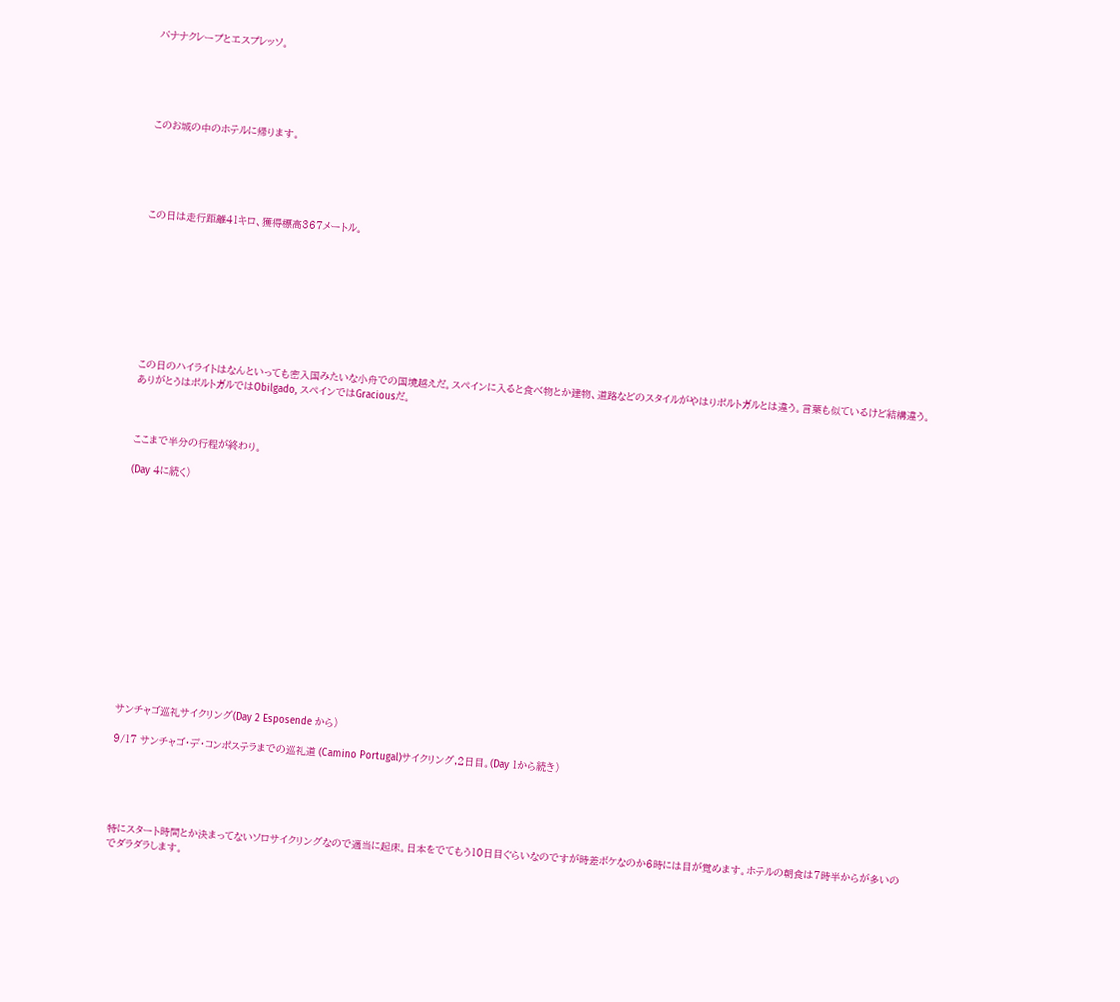バナナクレープとエスプレッソ。





このお城の中のホテルに帰ります。





この日は走行距離41キロ、獲得標高367メートル。









この日のハイライトはなんといっても密入国みたいな小舟での国境越えだ。スペインに入ると食べ物とか建物、道路などのスタイルがやはりポルトガルとは違う。言葉も似ているけど結構違う。ありがとうはポルトガルではObilgado, スペインではGraciousだ。



ここまで半分の行程が終わり。

(Day 4に続く)















サンチャゴ巡礼サイクリング(Day 2 Esposende から)

9/17 サンチャゴ・デ・コンポステラまでの巡礼道 (Camino Portugal)サイクリング,2日目。(Day 1から続き)





特にスタート時間とか決まってないソロサイクリングなので適当に起床。日本をでてもう10日目ぐらいなのですが時差ボケなのか6時には目が覚めます。ホテルの朝食は7時半からが多いのでダラダラします。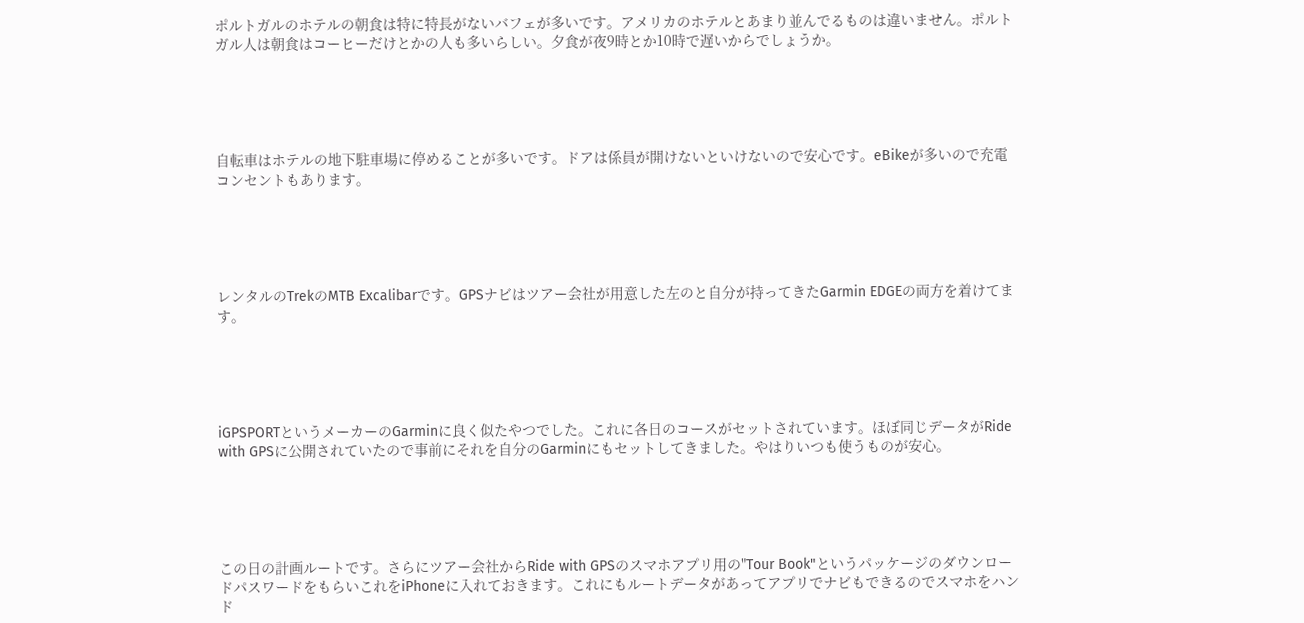ポルトガルのホテルの朝食は特に特長がないバフェが多いです。アメリカのホテルとあまり並んでるものは違いません。ポルトガル人は朝食はコーヒーだけとかの人も多いらしい。夕食が夜9時とか10時で遅いからでしょうか。





自転車はホテルの地下駐車場に停めることが多いです。ドアは係員が開けないといけないので安心です。eBikeが多いので充電コンセントもあります。





レンタルのTrekのMTB Excalibarです。GPSナビはツアー会社が用意した左のと自分が持ってきたGarmin EDGEの両方を着けてます。





iGPSPORTというメーカーのGarminに良く似たやつでした。これに各日のコースがセットされています。ほぼ同じデータがRide with GPSに公開されていたので事前にそれを自分のGarminにもセットしてきました。やはりいつも使うものが安心。





この日の計画ルートです。さらにツアー会社からRide with GPSのスマホアプリ用の"Tour Book"というパッケージのダウンロードパスワードをもらいこれをiPhoneに入れておきます。これにもルートデータがあってアプリでナビもできるのでスマホをハンド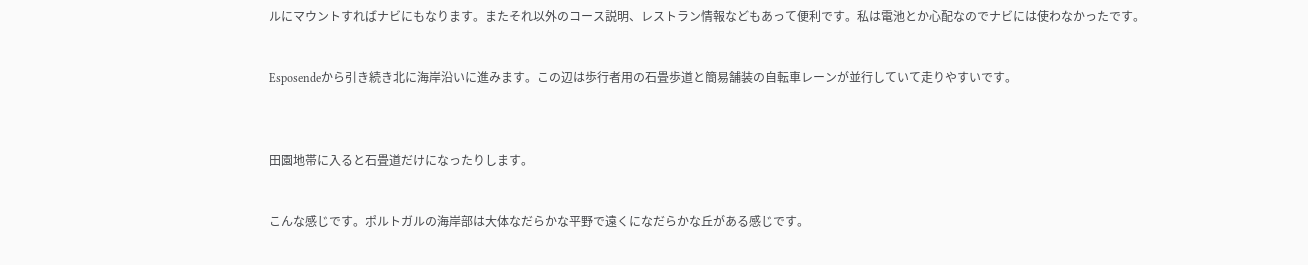ルにマウントすればナビにもなります。またそれ以外のコース説明、レストラン情報などもあって便利です。私は電池とか心配なのでナビには使わなかったです。


Esposendeから引き続き北に海岸沿いに進みます。この辺は歩行者用の石畳歩道と簡易舗装の自転車レーンが並行していて走りやすいです。



田園地帯に入ると石畳道だけになったりします。


こんな感じです。ポルトガルの海岸部は大体なだらかな平野で遠くになだらかな丘がある感じです。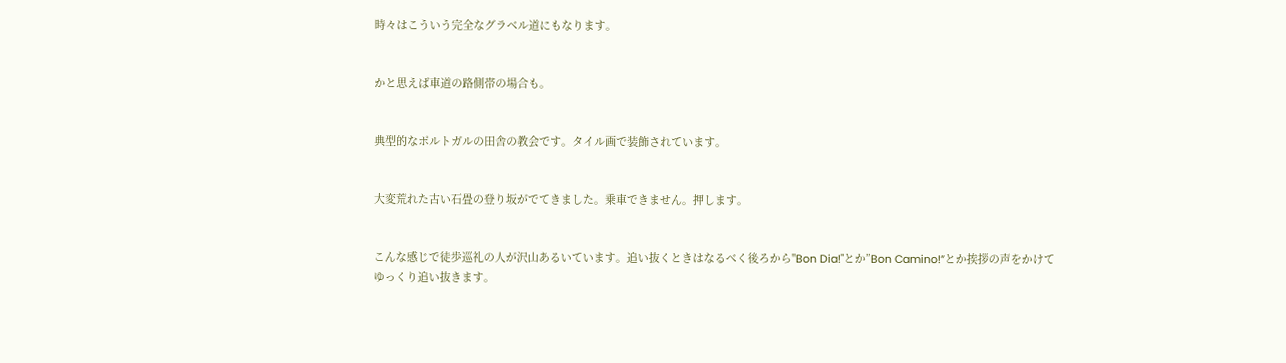時々はこういう完全なグラベル道にもなります。


かと思えば車道の路側帯の場合も。


典型的なポルトガルの田舎の教会です。タイル画で装飾されています。


大変荒れた古い石畳の登り坂がでてきました。乗車できません。押します。


こんな感じで徒歩巡礼の人が沢山あるいています。追い抜くときはなるべく後ろから"Bon Dia!"とか”Bon Camino!”とか挨拶の声をかけてゆっくり追い抜きます。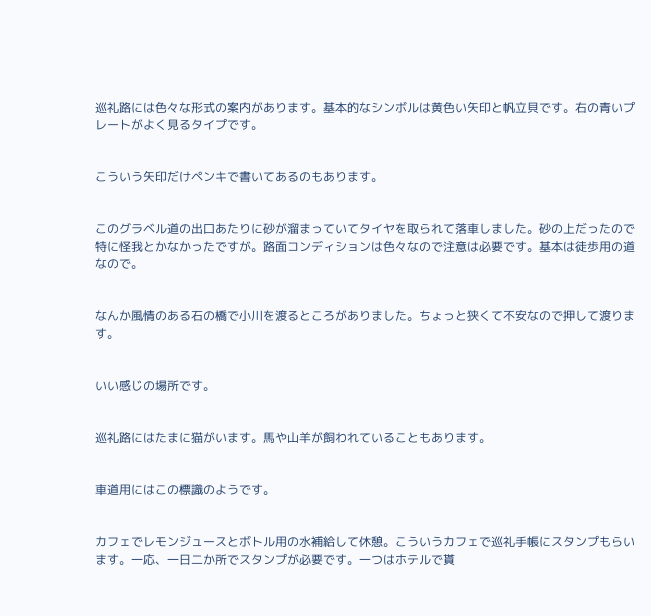巡礼路には色々な形式の案内があります。基本的なシンボルは黄色い矢印と帆立貝です。右の青いプレートがよく見るタイプです。


こういう矢印だけペンキで書いてあるのもあります。


このグラベル道の出口あたりに砂が溜まっていてタイヤを取られて落車しました。砂の上だったので特に怪我とかなかったですが。路面コンディションは色々なので注意は必要です。基本は徒歩用の道なので。


なんか風情のある石の橋で小川を渡るところがありました。ちょっと狭くて不安なので押して渡ります。


いい感じの場所です。


巡礼路にはたまに猫がいます。馬や山羊が飼われていることもあります。


車道用にはこの標識のようです。


カフェでレモンジュースとボトル用の水補給して休憩。こういうカフェで巡礼手帳にスタンプもらいます。一応、一日二か所でスタンプが必要です。一つはホテルで貰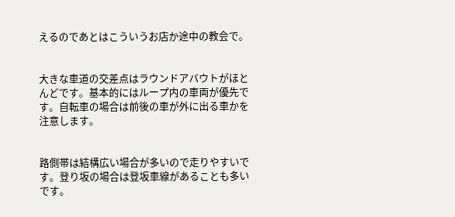えるのであとはこういうお店か途中の教会で。


大きな車道の交差点はラウンドアバウトがほとんどです。基本的にはループ内の車両が優先です。自転車の場合は前後の車が外に出る車かを注意します。


路側帯は結構広い場合が多いので走りやすいです。登り坂の場合は登坂車線があることも多いです。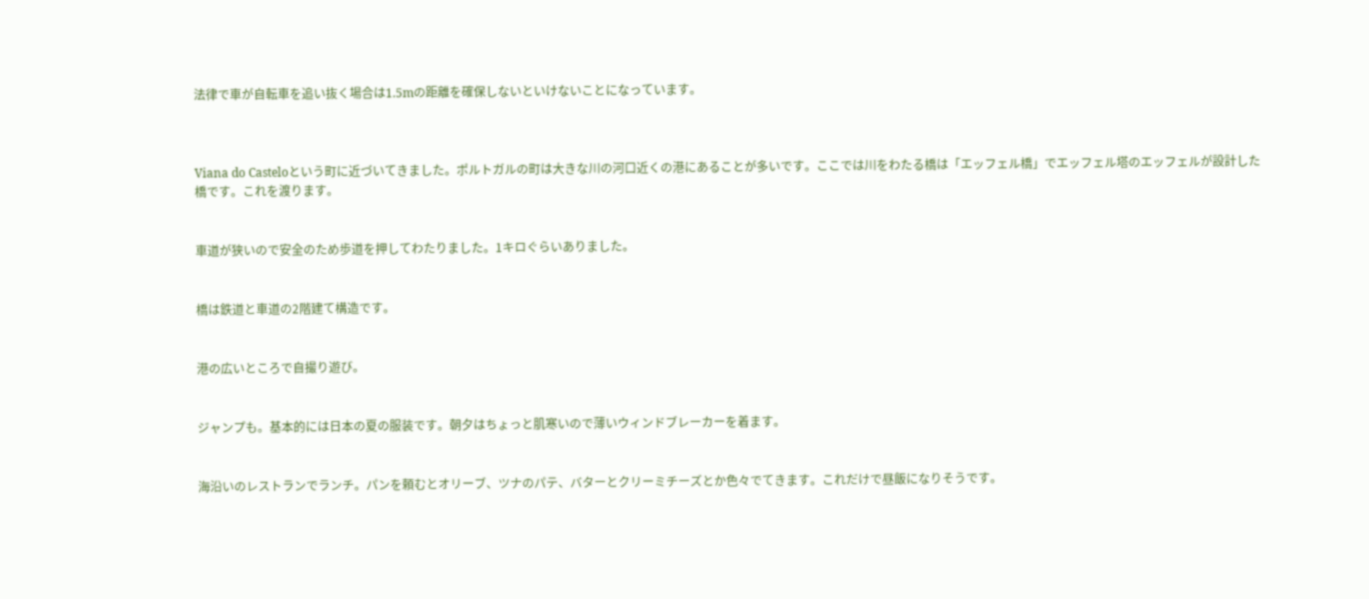法律で車が自転車を追い抜く場合は1.5mの距離を確保しないといけないことになっています。



Viana do Casteloという町に近づいてきました。ポルトガルの町は大きな川の河口近くの港にあることが多いです。ここでは川をわたる橋は「エッフェル橋」でエッフェル塔のエッフェルが設計した橋です。これを渡ります。


車道が狭いので安全のため歩道を押してわたりました。1キロぐらいありました。


橋は鉄道と車道の2階建て構造です。


港の広いところで自撮り遊び。


ジャンプも。基本的には日本の夏の服装です。朝夕はちょっと肌寒いので薄いウィンドブレーカーを着ます。


海沿いのレストランでランチ。パンを頼むとオリーブ、ツナのパテ、バターとクリーミチーズとか色々でてきます。これだけで昼飯になりそうです。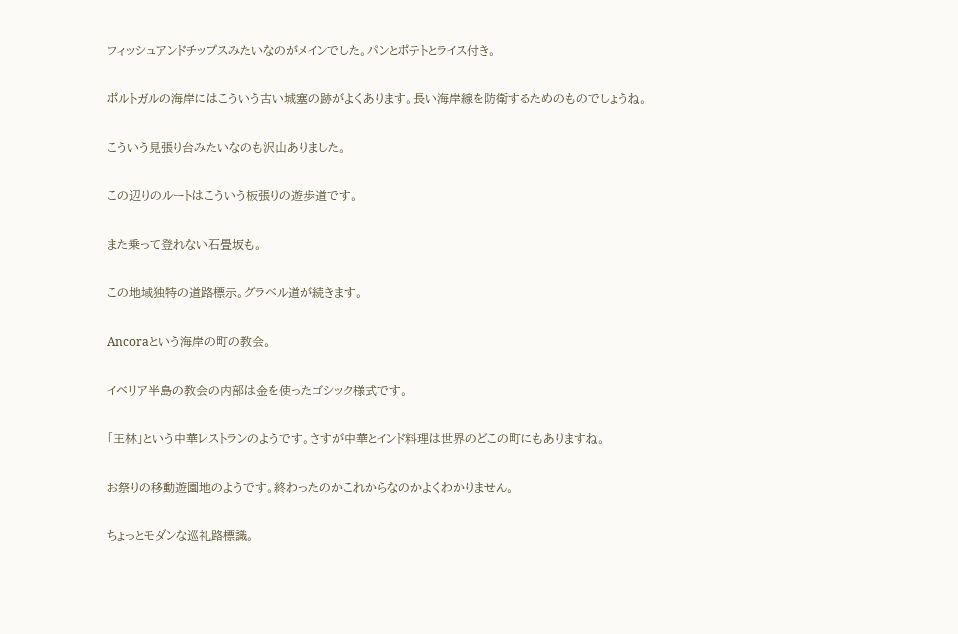フィッシュアンドチップスみたいなのがメインでした。パンとポテトとライス付き。


ポルトガルの海岸にはこういう古い城塞の跡がよくあります。長い海岸線を防衛するためのものでしょうね。


こういう見張り台みたいなのも沢山ありました。


この辺りのルートはこういう板張りの遊歩道です。


また乗って登れない石畳坂も。


この地域独特の道路標示。グラベル道が続きます。


Ancoraという海岸の町の教会。


イベリア半島の教会の内部は金を使ったゴシック様式です。


「王林」という中華レストランのようです。さすが中華とインド料理は世界のどこの町にもありますね。


お祭りの移動遊園地のようです。終わったのかこれからなのかよくわかりません。


ちょっとモダンな巡礼路標識。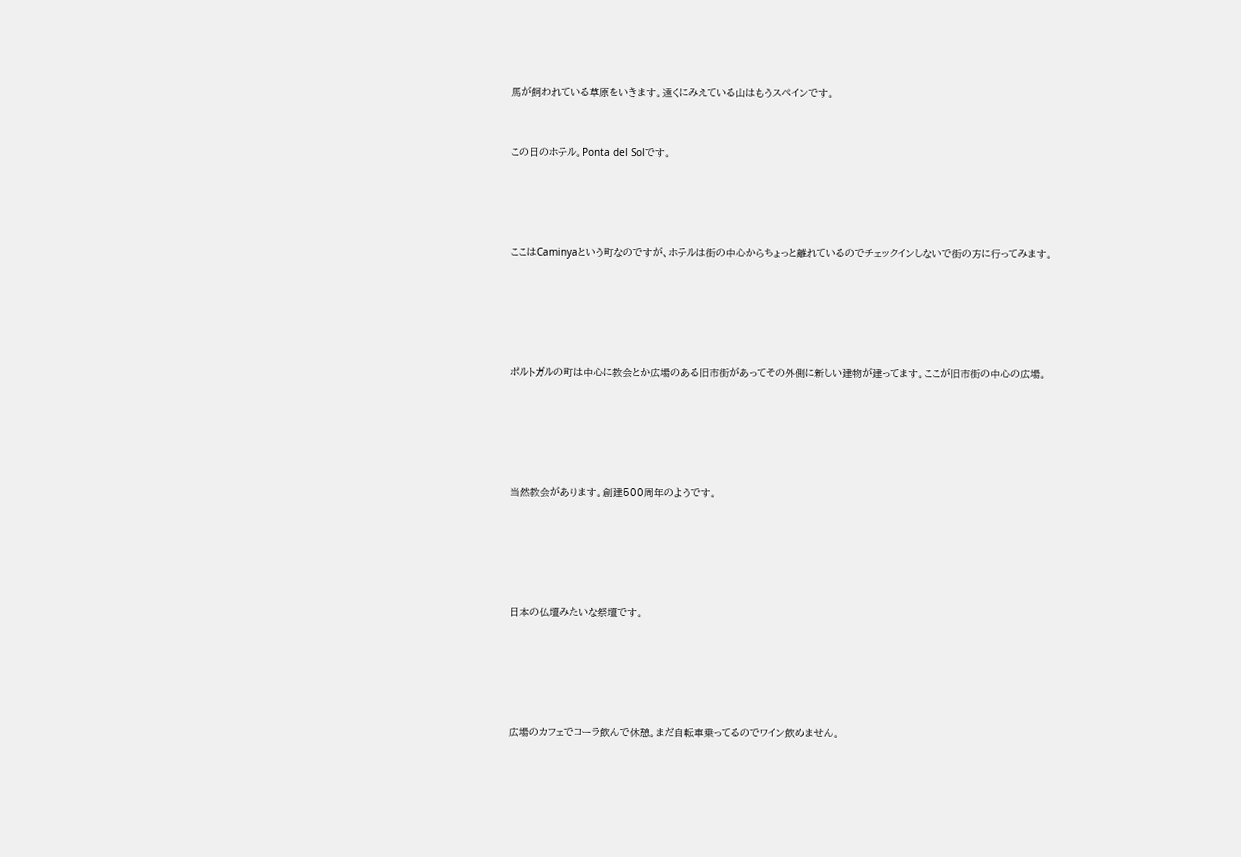馬が飼われている草原をいきます。遠くにみえている山はもうスペインです。


この日のホテル。Ponta del Solです。




ここはCaminyaという町なのですが、ホテルは街の中心からちょっと離れているのでチェックインしないで街の方に行ってみます。





ポルトガルの町は中心に教会とか広場のある旧市街があってその外側に新しい建物が建ってます。ここが旧市街の中心の広場。





当然教会があります。創建500周年のようです。





日本の仏壇みたいな祭壇です。





広場のカフェでコーラ飲んで休憩。まだ自転車乗ってるのでワイン飲めません。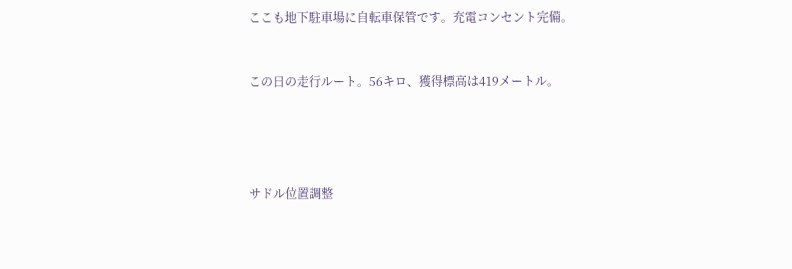ここも地下駐車場に自転車保管です。充電コンセント完備。



この日の走行ルート。56キロ、獲得標高は419メートル。






サドル位置調整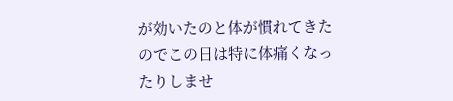が効いたのと体が慣れてきたのでこの日は特に体痛くなったりしませ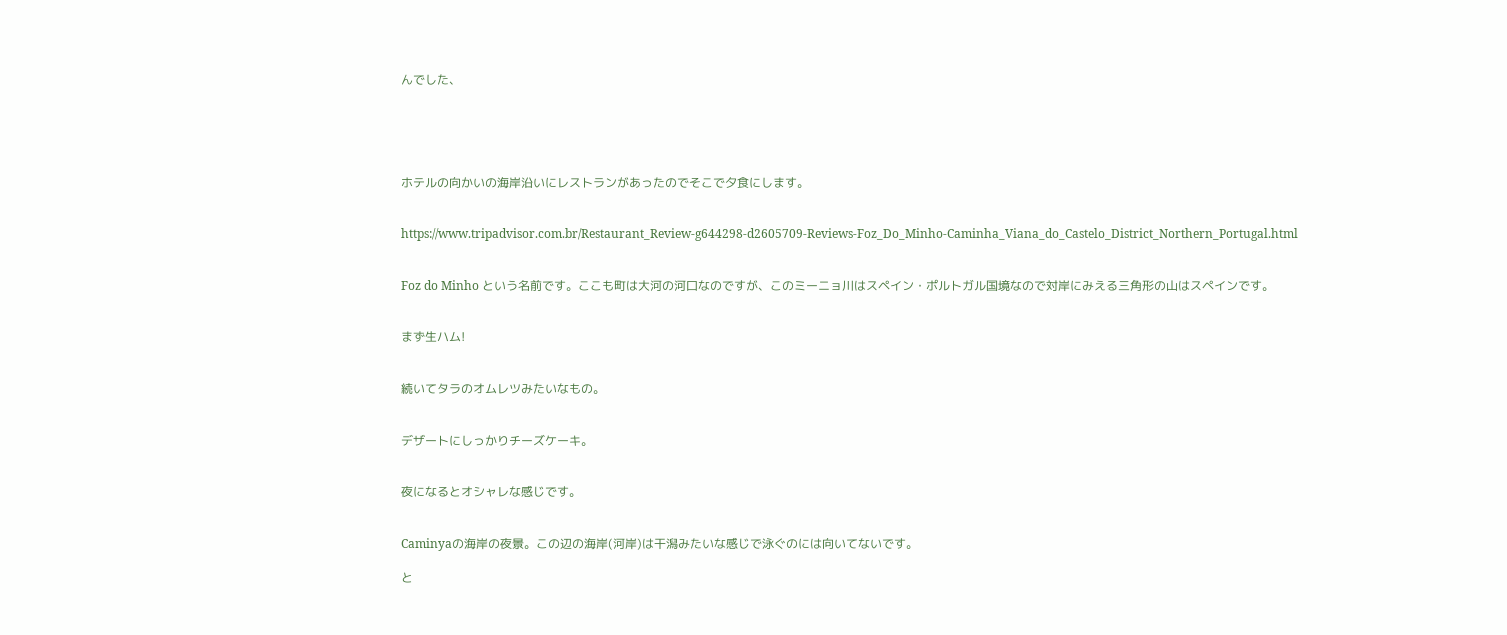んでした、





ホテルの向かいの海岸沿いにレストランがあったのでそこで夕食にします。


https://www.tripadvisor.com.br/Restaurant_Review-g644298-d2605709-Reviews-Foz_Do_Minho-Caminha_Viana_do_Castelo_District_Northern_Portugal.html


Foz do Minho という名前です。ここも町は大河の河口なのですが、このミーニョ川はスペイン・ポルトガル国境なので対岸にみえる三角形の山はスペインです。


まず生ハム!


続いてタラのオムレツみたいなもの。


デザートにしっかりチーズケーキ。


夜になるとオシャレな感じです。


Caminyaの海岸の夜景。この辺の海岸(河岸)は干潟みたいな感じで泳ぐのには向いてないです。

と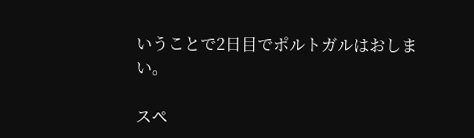いうことで2日目でポルトガルはおしまい。

スペ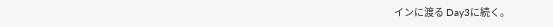インに渡る Day3に続く。